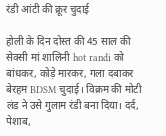रंडी आंटी की क्रूर चुदाई

होली के दिन दोस्त की 45 साल की सेक्सी मां शालिनी hot randi को बांधकर, कोड़े मारकर, गला दबाकर बेरहम BDSM चुदाई। विक्रम की मोटी लंड ने उसे गुलाम रंडी बना दिया। दर्द, पेशाब,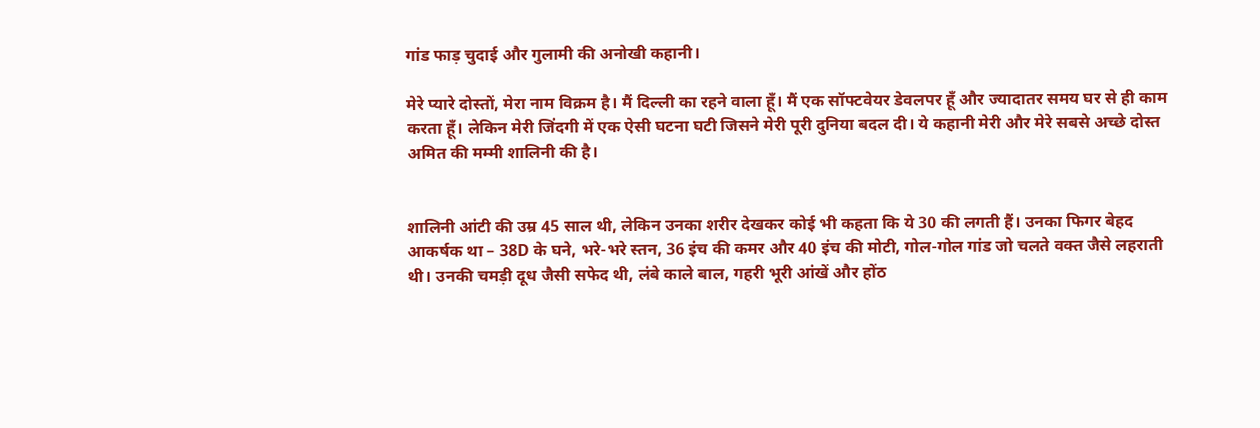गांड फाड़ चुदाई और गुलामी की अनोखी कहानी।

मेरे प्यारे दोस्तों, मेरा नाम विक्रम है। मैं दिल्ली का रहने वाला हूँ। मैं एक सॉफ्टवेयर डेवलपर हूँ और ज्यादातर समय घर से ही काम करता हूँ। लेकिन मेरी जिंदगी में एक ऐसी घटना घटी जिसने मेरी पूरी दुनिया बदल दी। ये कहानी मेरी और मेरे सबसे अच्छे दोस्त अमित की मम्मी शालिनी की है।


शालिनी आंटी की उम्र 45 साल थी, लेकिन उनका शरीर देखकर कोई भी कहता कि ये 30 की लगती हैं। उनका फिगर बेहद आकर्षक था – 38D के घने, भरे-भरे स्तन, 36 इंच की कमर और 40 इंच की मोटी, गोल-गोल गांड जो चलते वक्त जैसे लहराती थी। उनकी चमड़ी दूध जैसी सफेद थी, लंबे काले बाल, गहरी भूरी आंखें और होंठ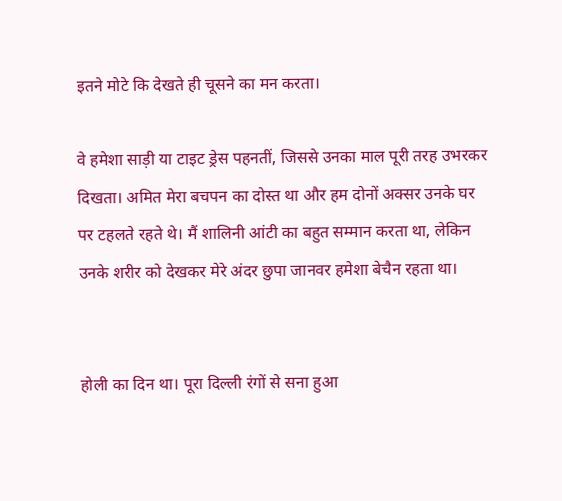इतने मोटे कि देखते ही चूसने का मन करता।

वे हमेशा साड़ी या टाइट ड्रेस पहनतीं, जिससे उनका माल पूरी तरह उभरकर दिखता। अमित मेरा बचपन का दोस्त था और हम दोनों अक्सर उनके घर पर टहलते रहते थे। मैं शालिनी आंटी का बहुत सम्मान करता था, लेकिन उनके शरीर को देखकर मेरे अंदर छुपा जानवर हमेशा बेचैन रहता था।


होली का दिन था। पूरा दिल्ली रंगों से सना हुआ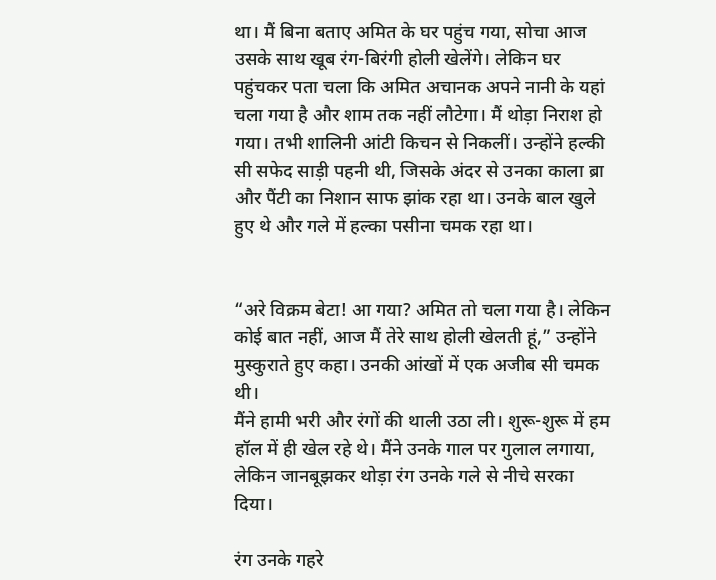था। मैं बिना बताए अमित के घर पहुंच गया, सोचा आज उसके साथ खूब रंग-बिरंगी होली खेलेंगे। लेकिन घर पहुंचकर पता चला कि अमित अचानक अपने नानी के यहां चला गया है और शाम तक नहीं लौटेगा। मैं थोड़ा निराश हो गया। तभी शालिनी आंटी किचन से निकलीं। उन्होंने हल्की सी सफेद साड़ी पहनी थी, जिसके अंदर से उनका काला ब्रा और पैंटी का निशान साफ झांक रहा था। उनके बाल खुले हुए थे और गले में हल्का पसीना चमक रहा था।


“अरे विक्रम बेटा! आ गया? अमित तो चला गया है। लेकिन कोई बात नहीं, आज मैं तेरे साथ होली खेलती हूं,” उन्होंने मुस्कुराते हुए कहा। उनकी आंखों में एक अजीब सी चमक थी।
मैंने हामी भरी और रंगों की थाली उठा ली। शुरू-शुरू में हम हॉल में ही खेल रहे थे। मैंने उनके गाल पर गुलाल लगाया, लेकिन जानबूझकर थोड़ा रंग उनके गले से नीचे सरका दिया।

रंग उनके गहरे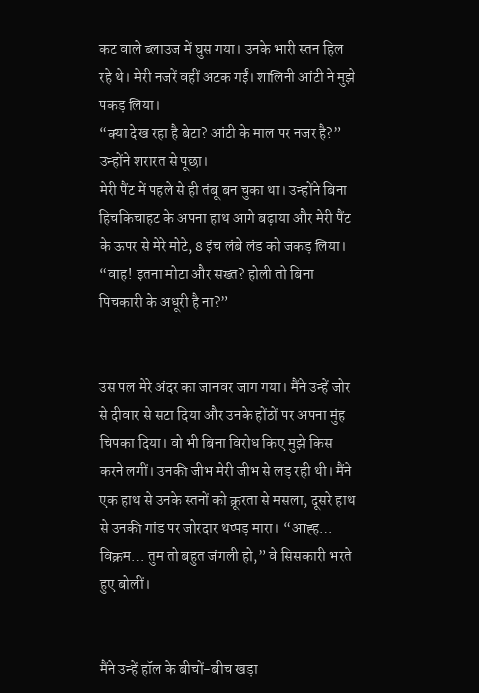कट वाले ब्लाउज में घुस गया। उनके भारी स्तन हिल रहे थे। मेरी नजरें वहीं अटक गईं। शालिनी आंटी ने मुझे पकड़ लिया।
“क्या देख रहा है बेटा? आंटी के माल पर नजर है?” उन्होंने शरारत से पूछा।
मेरी पैंट में पहले से ही तंबू बन चुका था। उन्होंने बिना हिचकिचाहट के अपना हाथ आगे बढ़ाया और मेरी पैंट के ऊपर से मेरे मोटे, 8 इंच लंबे लंड को जकड़ लिया। “वाह! इतना मोटा और सख्त? होली तो बिना पिचकारी के अधूरी है ना?”


उस पल मेरे अंदर का जानवर जाग गया। मैंने उन्हें जोर से दीवार से सटा दिया और उनके होंठों पर अपना मुंह चिपका दिया। वो भी बिना विरोध किए मुझे किस करने लगीं। उनकी जीभ मेरी जीभ से लड़ रही थी। मैंने एक हाथ से उनके स्तनों को क्रूरता से मसला, दूसरे हाथ से उनकी गांड पर जोरदार थप्पड़ मारा। “आह्ह… विक्रम… तुम तो बहुत जंगली हो,” वे सिसकारी भरते हुए बोलीं।


मैंने उन्हें हॉल के बीचों-बीच खड़ा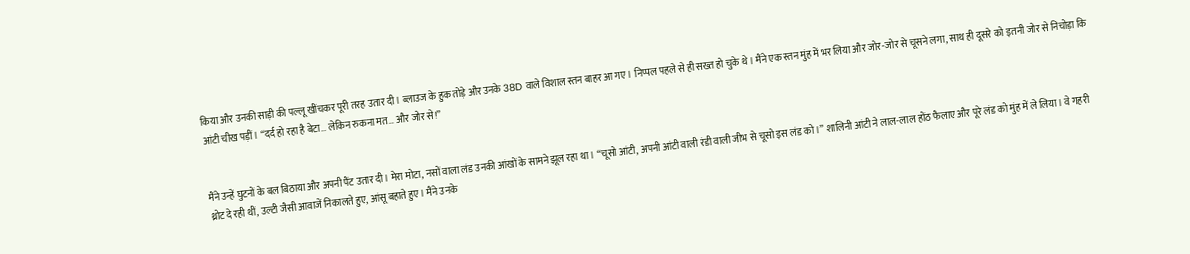किया और उनकी साड़ी की पल्लू खींचकर पूरी तरह उतार दी। ब्लाउज के हुक तोड़े और उनके 38D वाले विशाल स्तन बाहर आ गए। निप्पल पहले से ही सख्त हो चुके थे। मैंने एक स्तन मुंह में भर लिया और जोर-जोर से चूसने लगा, साथ ही दूसरे को इतनी जोर से निचोड़ा कि आंटी चीख पड़ीं। “दर्द हो रहा है बेटा… लेकिन रुकना मत… और जोर से!”


मैंने उन्हें घुटनों के बल बिठाया और अपनी पैंट उतार दी। मेरा मोटा, नसों वाला लंड उनकी आंखों के सामने झूल रहा था। “चूसो आंटी, अपनी आंटी वाली रंडी वाली जीभ से चूसो इस लंड को।” शालिनी आंटी ने लाल-लाल होंठ फैलाए और पूरे लंड को मुंह में ले लिया। वे गहरी थ्रोट दे रही थीं, उल्टी जैसी आवाजें निकालते हुए, आंसू बहाते हुए। मैंने उनके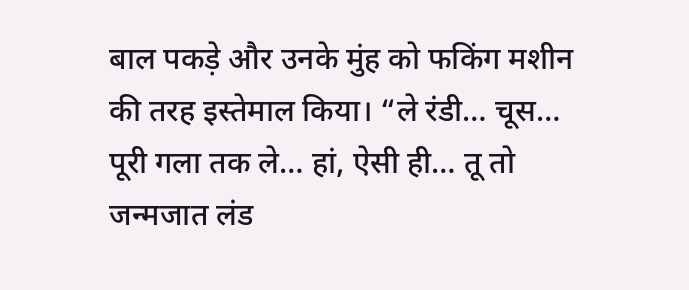बाल पकड़े और उनके मुंह को फकिंग मशीन की तरह इस्तेमाल किया। “ले रंडी… चूस… पूरी गला तक ले… हां, ऐसी ही… तू तो जन्मजात लंड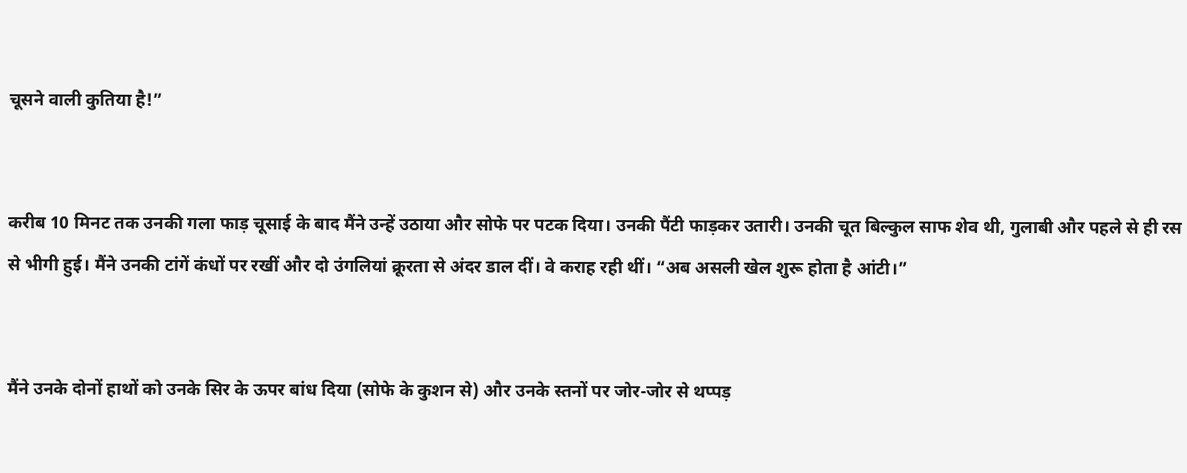चूसने वाली कुतिया है!”


करीब 10 मिनट तक उनकी गला फाड़ चूसाई के बाद मैंने उन्हें उठाया और सोफे पर पटक दिया। उनकी पैंटी फाड़कर उतारी। उनकी चूत बिल्कुल साफ शेव थी, गुलाबी और पहले से ही रस से भीगी हुई। मैंने उनकी टांगें कंधों पर रखीं और दो उंगलियां क्रूरता से अंदर डाल दीं। वे कराह रही थीं। “अब असली खेल शुरू होता है आंटी।”


मैंने उनके दोनों हाथों को उनके सिर के ऊपर बांध दिया (सोफे के कुशन से) और उनके स्तनों पर जोर-जोर से थप्पड़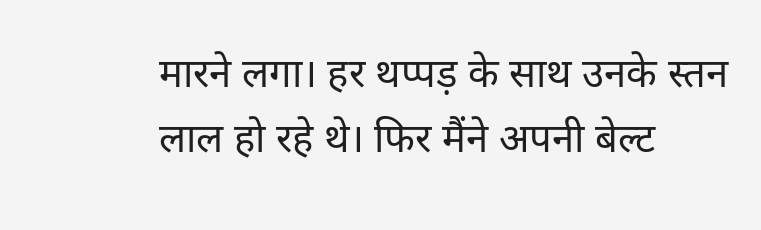मारने लगा। हर थप्पड़ के साथ उनके स्तन लाल हो रहे थे। फिर मैंने अपनी बेल्ट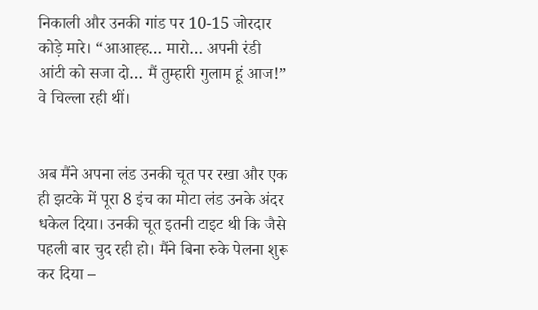निकाली और उनकी गांड पर 10-15 जोरदार कोड़े मारे। “आआह्ह… मारो… अपनी रंडी आंटी को सजा दो… मैं तुम्हारी गुलाम हूं आज!” वे चिल्ला रही थीं।


अब मैंने अपना लंड उनकी चूत पर रखा और एक ही झटके में पूरा 8 इंच का मोटा लंड उनके अंदर धकेल दिया। उनकी चूत इतनी टाइट थी कि जैसे पहली बार चुद रही हो। मैंने बिना रुके पेलना शुरू कर दिया –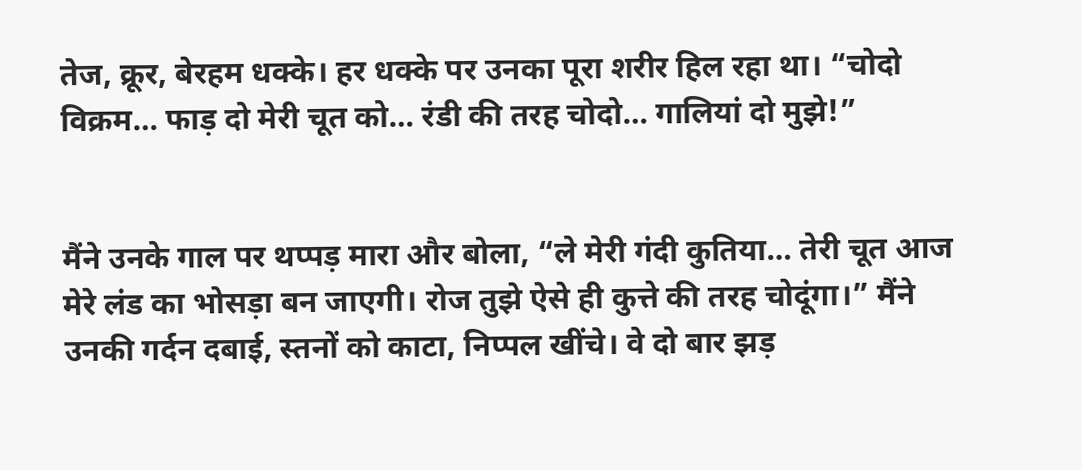तेज, क्रूर, बेरहम धक्के। हर धक्के पर उनका पूरा शरीर हिल रहा था। “चोदो विक्रम… फाड़ दो मेरी चूत को… रंडी की तरह चोदो… गालियां दो मुझे!”


मैंने उनके गाल पर थप्पड़ मारा और बोला, “ले मेरी गंदी कुतिया… तेरी चूत आज मेरे लंड का भोसड़ा बन जाएगी। रोज तुझे ऐसे ही कुत्ते की तरह चोदूंगा।” मैंने उनकी गर्दन दबाई, स्तनों को काटा, निप्पल खींचे। वे दो बार झड़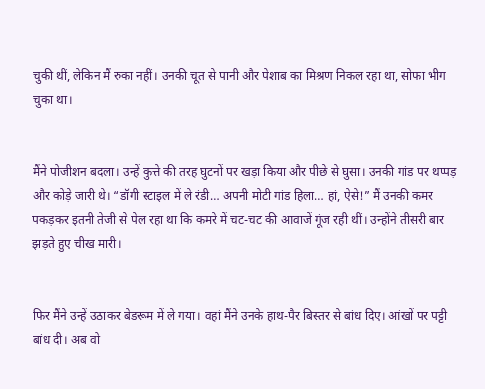चुकी थीं, लेकिन मैं रुका नहीं। उनकी चूत से पानी और पेशाब का मिश्रण निकल रहा था, सोफा भीग चुका था।


मैंने पोजीशन बदला। उन्हें कुत्ते की तरह घुटनों पर खड़ा किया और पीछे से घुसा। उनकी गांड पर थप्पड़ और कोड़े जारी थे। “डॉगी स्टाइल में ले रंडी… अपनी मोटी गांड हिला… हां, ऐसे!” मैं उनकी कमर पकड़कर इतनी तेजी से पेल रहा था कि कमरे में चट-चट की आवाजें गूंज रही थीं। उन्होंने तीसरी बार झड़ते हुए चीख मारी।


फिर मैंने उन्हें उठाकर बेडरूम में ले गया। वहां मैंने उनके हाथ-पैर बिस्तर से बांध दिए। आंखों पर पट्टी बांध दी। अब वो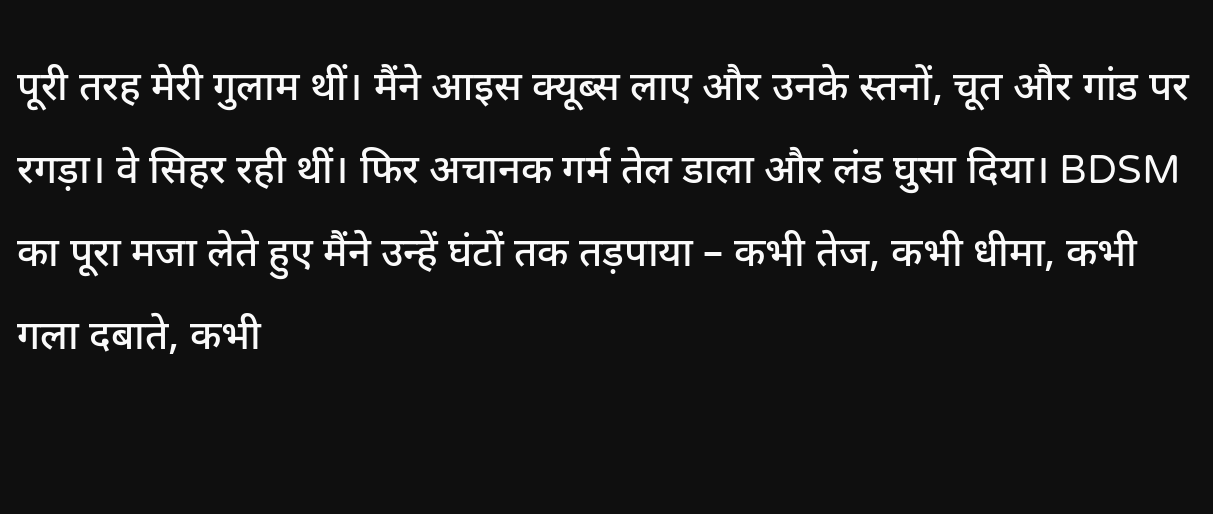पूरी तरह मेरी गुलाम थीं। मैंने आइस क्यूब्स लाए और उनके स्तनों, चूत और गांड पर रगड़ा। वे सिहर रही थीं। फिर अचानक गर्म तेल डाला और लंड घुसा दिया। BDSM का पूरा मजा लेते हुए मैंने उन्हें घंटों तक तड़पाया – कभी तेज, कभी धीमा, कभी गला दबाते, कभी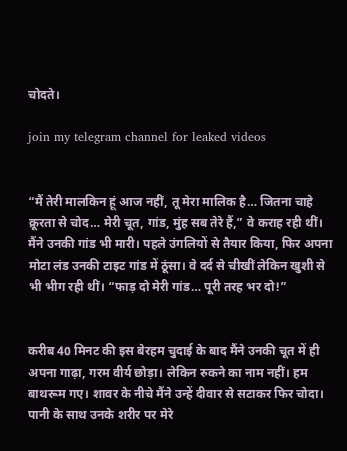चोदते।

join my telegram channel for leaked videos


“मैं तेरी मालकिन हूं आज नहीं, तू मेरा मालिक है… जितना चाहे क्रूरता से चोद… मेरी चूत, गांड, मुंह सब तेरे हैं,” वे कराह रही थीं।
मैंने उनकी गांड भी मारी। पहले उंगलियों से तैयार किया, फिर अपना मोटा लंड उनकी टाइट गांड में ठूंसा। वे दर्द से चीखीं लेकिन खुशी से भी भीग रही थीं। “फाड़ दो मेरी गांड… पूरी तरह भर दो!”


करीब 40 मिनट की इस बेरहम चुदाई के बाद मैंने उनकी चूत में ही अपना गाढ़ा, गरम वीर्य छोड़ा। लेकिन रुकने का नाम नहीं। हम बाथरूम गए। शावर के नीचे मैंने उन्हें दीवार से सटाकर फिर चोदा। पानी के साथ उनके शरीर पर मेरे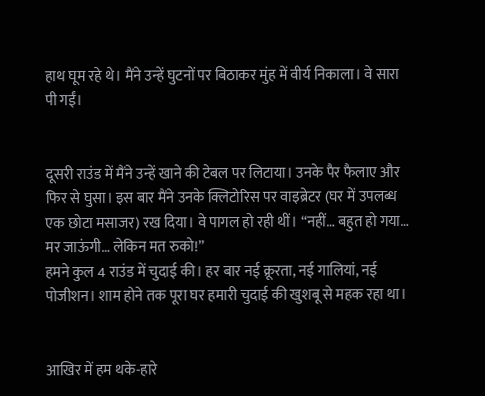हाथ घूम रहे थे। मैंने उन्हें घुटनों पर बिठाकर मुंह में वीर्य निकाला। वे सारा पी गईं।


दूसरी राउंड में मैंने उन्हें खाने की टेबल पर लिटाया। उनके पैर फैलाए और फिर से घुसा। इस बार मैंने उनके क्लिटोरिस पर वाइब्रेटर (घर में उपलब्ध एक छोटा मसाजर) रख दिया। वे पागल हो रही थीं। “नहीं… बहुत हो गया… मर जाऊंगी… लेकिन मत रुको!”
हमने कुल 4 राउंड में चुदाई की। हर बार नई क्रूरता, नई गालियां, नई पोजीशन। शाम होने तक पूरा घर हमारी चुदाई की खुशबू से महक रहा था।


आखिर में हम थके-हारे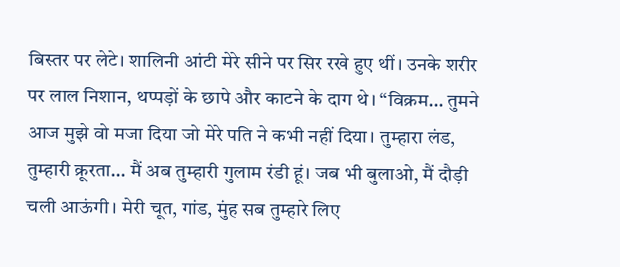बिस्तर पर लेटे। शालिनी आंटी मेरे सीने पर सिर रखे हुए थीं। उनके शरीर पर लाल निशान, थप्पड़ों के छापे और काटने के दाग थे। “विक्रम… तुमने आज मुझे वो मजा दिया जो मेरे पति ने कभी नहीं दिया। तुम्हारा लंड, तुम्हारी क्रूरता… मैं अब तुम्हारी गुलाम रंडी हूं। जब भी बुलाओ, मैं दौड़ी चली आऊंगी। मेरी चूत, गांड, मुंह सब तुम्हारे लिए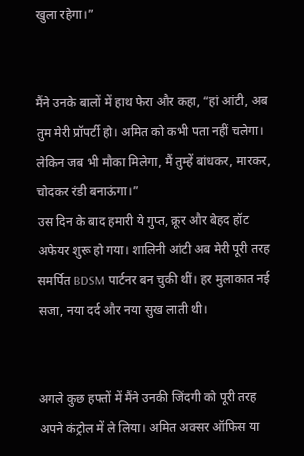खुला रहेगा।”


मैंने उनके बालों में हाथ फेरा और कहा, “हां आंटी, अब तुम मेरी प्रॉपर्टी हो। अमित को कभी पता नहीं चलेगा। लेकिन जब भी मौका मिलेगा, मैं तुम्हें बांधकर, मारकर, चोदकर रंडी बनाऊंगा।”
उस दिन के बाद हमारी ये गुप्त, क्रूर और बेहद हॉट अफेयर शुरू हो गया। शालिनी आंटी अब मेरी पूरी तरह समर्पित BDSM पार्टनर बन चुकी थीं। हर मुलाकात नई सजा, नया दर्द और नया सुख लाती थी।


अगले कुछ हफ्तों में मैंने उनकी जिंदगी को पूरी तरह अपने कंट्रोल में ले लिया। अमित अक्सर ऑफिस या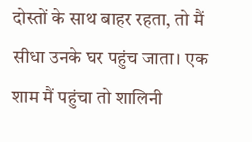दोस्तों के साथ बाहर रहता, तो मैं सीधा उनके घर पहुंच जाता। एक शाम मैं पहुंचा तो शालिनी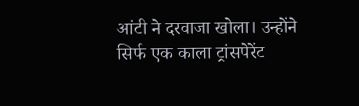आंटी ने दरवाजा खोला। उन्होंने सिर्फ एक काला ट्रांसपेरेंट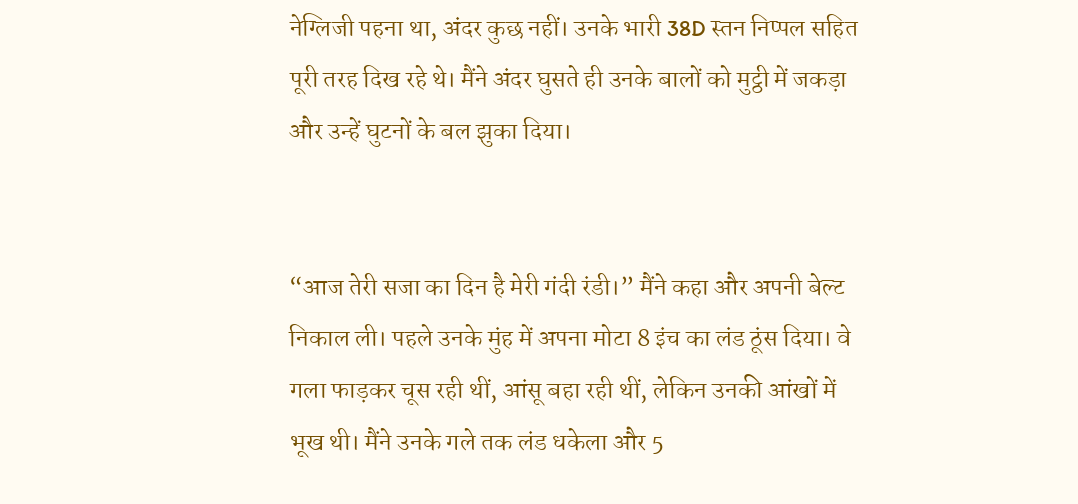नेग्लिजी पहना था, अंदर कुछ नहीं। उनके भारी 38D स्तन निप्पल सहित पूरी तरह दिख रहे थे। मैंने अंदर घुसते ही उनके बालों को मुट्ठी में जकड़ा और उन्हें घुटनों के बल झुका दिया।


“आज तेरी सजा का दिन है मेरी गंदी रंडी।” मैंने कहा और अपनी बेल्ट निकाल ली। पहले उनके मुंह में अपना मोटा 8 इंच का लंड ठूंस दिया। वे गला फाड़कर चूस रही थीं, आंसू बहा रही थीं, लेकिन उनकी आंखों में भूख थी। मैंने उनके गले तक लंड धकेला और 5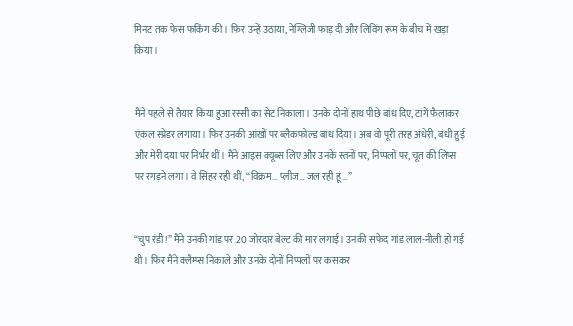मिनट तक फेस फकिंग की। फिर उन्हें उठाया, नेग्लिजी फाड़ दी और लिविंग रूम के बीच में खड़ा किया।


मैंने पहले से तैयार किया हुआ रस्सी का सेट निकाला। उनके दोनों हाथ पीछे बांध दिए, टांगें फैलाकर एंकल स्प्रेडर लगाया। फिर उनकी आंखों पर ब्लैकफोल्ड बांध दिया। अब वो पूरी तरह अंधेरी, बंधी हुई और मेरी दया पर निर्भर थीं। मैंने आइस क्यूब्स लिए और उनके स्तनों पर, निप्पलों पर, चूत की लिप्स पर रगड़ने लगा। वे सिहर रही थीं, “विक्रम… प्लीज… जल रही हूं…”


“चुप रंडी!” मैंने उनकी गांड पर 20 जोरदार बेल्ट की मार लगाई। उनकी सफेद गांड लाल-नीली हो गई थी। फिर मैंने क्लैम्प्स निकाले और उनके दोनों निप्पलों पर कसकर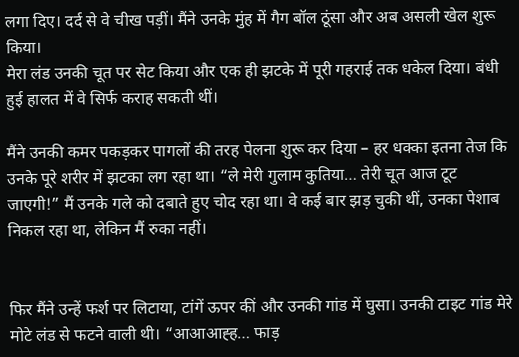लगा दिए। दर्द से वे चीख पड़ीं। मैंने उनके मुंह में गैग बॉल ठूंसा और अब असली खेल शुरू किया।
मेरा लंड उनकी चूत पर सेट किया और एक ही झटके में पूरी गहराई तक धकेल दिया। बंधी हुई हालत में वे सिर्फ कराह सकती थीं।

मैंने उनकी कमर पकड़कर पागलों की तरह पेलना शुरू कर दिया – हर धक्का इतना तेज कि उनके पूरे शरीर में झटका लग रहा था। “ले मेरी गुलाम कुतिया… तेरी चूत आज टूट जाएगी!” मैं उनके गले को दबाते हुए चोद रहा था। वे कई बार झड़ चुकी थीं, उनका पेशाब निकल रहा था, लेकिन मैं रुका नहीं।


फिर मैंने उन्हें फर्श पर लिटाया, टांगें ऊपर कीं और उनकी गांड में घुसा। उनकी टाइट गांड मेरे मोटे लंड से फटने वाली थी। “आआआह्ह… फाड़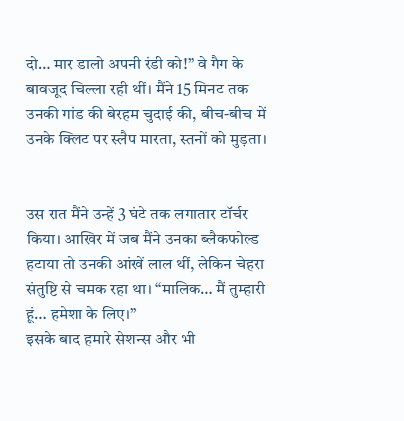दो… मार डालो अपनी रंडी को!” वे गैग के बावजूद चिल्ला रही थीं। मैंने 15 मिनट तक उनकी गांड की बेरहम चुदाई की, बीच-बीच में उनके क्लिट पर स्लैप मारता, स्तनों को मुड़ता।


उस रात मैंने उन्हें 3 घंटे तक लगातार टॉर्चर किया। आखिर में जब मैंने उनका ब्लैकफोल्ड हटाया तो उनकी आंखें लाल थीं, लेकिन चेहरा संतुष्टि से चमक रहा था। “मालिक… मैं तुम्हारी हूं… हमेशा के लिए।”
इसके बाद हमारे सेशन्स और भी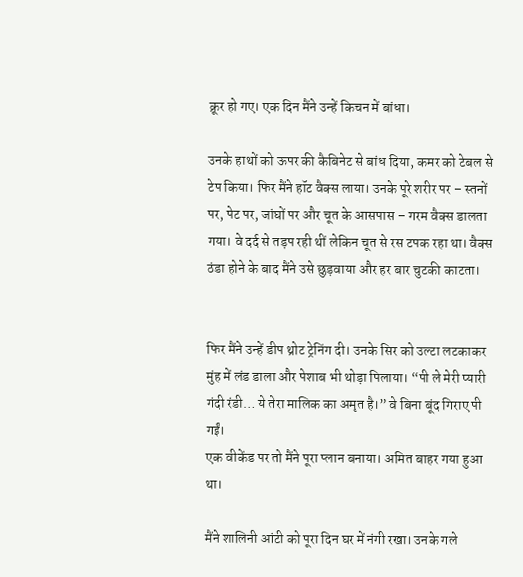क्रूर हो गए। एक दिन मैंने उन्हें किचन में बांधा।

उनके हाथों को ऊपर की कैबिनेट से बांध दिया, कमर को टेबल से टेप किया। फिर मैंने हॉट वैक्स लाया। उनके पूरे शरीर पर – स्तनों पर, पेट पर, जांघों पर और चूत के आसपास – गरम वैक्स डालता गया। वे दर्द से तड़प रही थीं लेकिन चूत से रस टपक रहा था। वैक्स ठंडा होने के बाद मैंने उसे छुड़वाया और हर बार चुटकी काटता।


फिर मैंने उन्हें डीप थ्रोट ट्रेनिंग दी। उनके सिर को उल्टा लटकाकर मुंह में लंड डाला और पेशाब भी थोड़ा पिलाया। “पी ले मेरी प्यारी गंदी रंडी… ये तेरा मालिक का अमृत है।” वे बिना बूंद गिराए पी गईं।
एक वीकेंड पर तो मैंने पूरा प्लान बनाया। अमित बाहर गया हुआ था।

मैंने शालिनी आंटी को पूरा दिन घर में नंगी रखा। उनके गले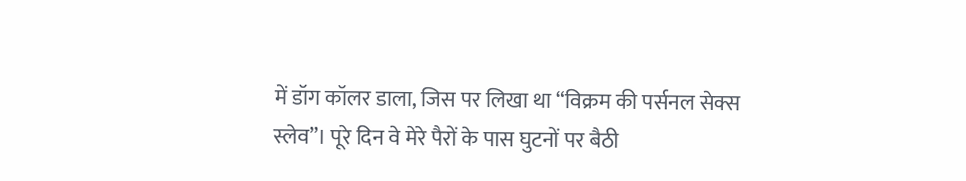में डॉग कॉलर डाला, जिस पर लिखा था “विक्रम की पर्सनल सेक्स स्लेव”। पूरे दिन वे मेरे पैरों के पास घुटनों पर बैठी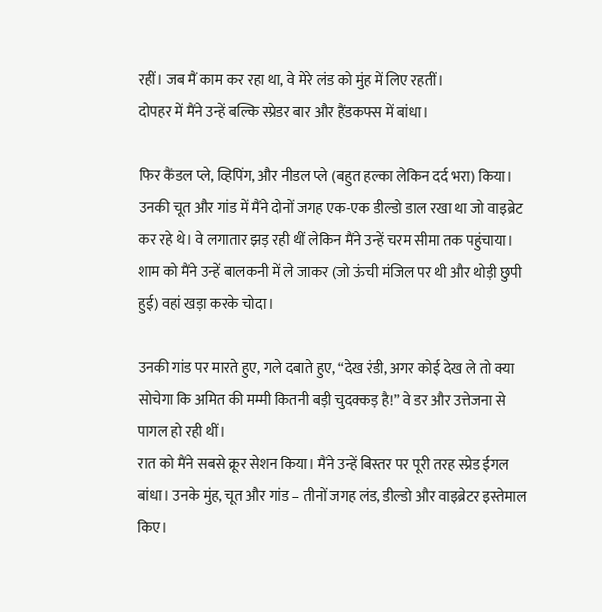रहीं। जब मैं काम कर रहा था, वे मेरे लंड को मुंह में लिए रहतीं।
दोपहर में मैंने उन्हें बल्कि स्प्रेडर बार और हैंडकफ्स में बांधा।

फिर कैंडल प्ले, व्हिपिंग, और नीडल प्ले (बहुत हल्का लेकिन दर्द भरा) किया। उनकी चूत और गांड में मैंने दोनों जगह एक-एक डील्डो डाल रखा था जो वाइब्रेट कर रहे थे। वे लगातार झड़ रही थीं लेकिन मैंने उन्हें चरम सीमा तक पहुंचाया।
शाम को मैंने उन्हें बालकनी में ले जाकर (जो ऊंची मंजिल पर थी और थोड़ी छुपी हुई) वहां खड़ा करके चोदा।

उनकी गांड पर मारते हुए, गले दबाते हुए, “देख रंडी, अगर कोई देख ले तो क्या सोचेगा कि अमित की मम्मी कितनी बड़ी चुदक्कड़ है!” वे डर और उत्तेजना से पागल हो रही थीं।
रात को मैंने सबसे क्रूर सेशन किया। मैंने उन्हें बिस्तर पर पूरी तरह स्प्रेड ईगल बांधा। उनके मुंह, चूत और गांड – तीनों जगह लंड, डील्डो और वाइब्रेटर इस्तेमाल किए।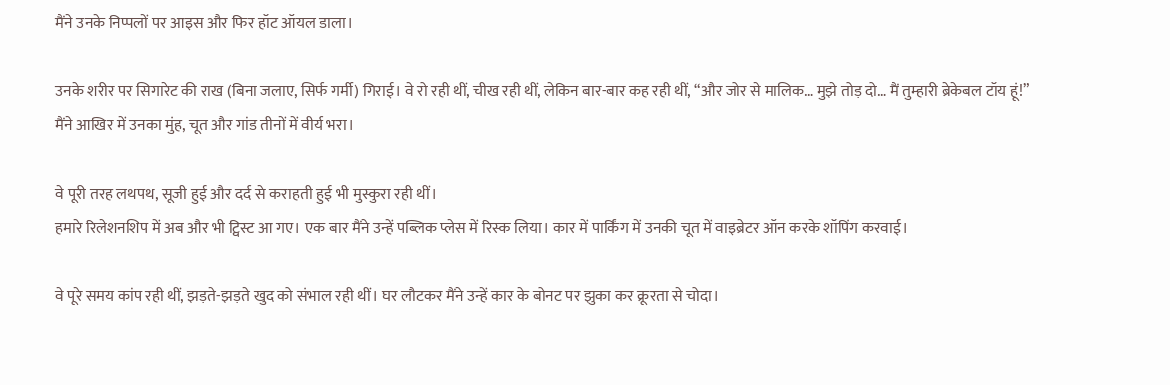मैंने उनके निप्पलों पर आइस और फिर हॉट ऑयल डाला।

उनके शरीर पर सिगारेट की राख (बिना जलाए, सिर्फ गर्मी) गिराई। वे रो रही थीं, चीख रही थीं, लेकिन बार-बार कह रही थीं, “और जोर से मालिक… मुझे तोड़ दो… मैं तुम्हारी ब्रेकेबल टॉय हूं!”
मैंने आखिर में उनका मुंह, चूत और गांड तीनों में वीर्य भरा।

वे पूरी तरह लथपथ, सूजी हुई और दर्द से कराहती हुई भी मुस्कुरा रही थीं।
हमारे रिलेशनशिप में अब और भी ट्विस्ट आ गए। एक बार मैंने उन्हें पब्लिक प्लेस में रिस्क लिया। कार में पार्किंग में उनकी चूत में वाइब्रेटर ऑन करके शॉपिंग करवाई।

वे पूरे समय कांप रही थीं, झड़ते-झड़ते खुद को संभाल रही थीं। घर लौटकर मैंने उन्हें कार के बोनट पर झुका कर क्रूरता से चोदा।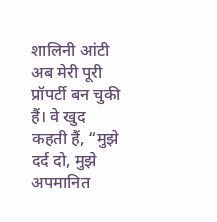शालिनी आंटी अब मेरी पूरी प्रॉपर्टी बन चुकी हैं। वे खुद कहती हैं, “मुझे दर्द दो, मुझे अपमानित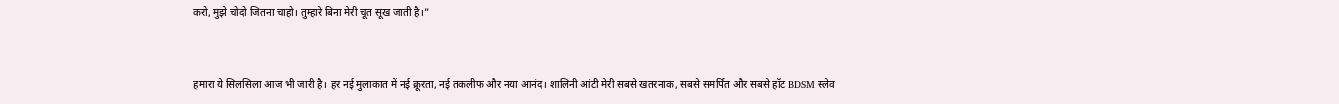करो, मुझे चोदो जितना चाहो। तुम्हारे बिना मेरी चूत सूख जाती है।”


हमारा ये सिलसिला आज भी जारी है। हर नई मुलाकात में नई क्रूरता, नई तकलीफ और नया आनंद। शालिनी आंटी मेरी सबसे खतरनाक, सबसे समर्पित और सबसे हॉट BDSM स्लेव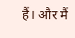हैं। और मैं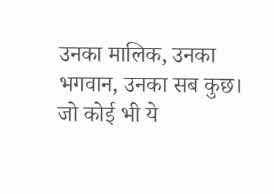उनका मालिक, उनका भगवान, उनका सब कुछ।
जो कोई भी ये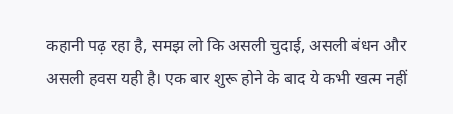कहानी पढ़ रहा है, समझ लो कि असली चुदाई, असली बंधन और असली हवस यही है। एक बार शुरू होने के बाद ये कभी खत्म नहीं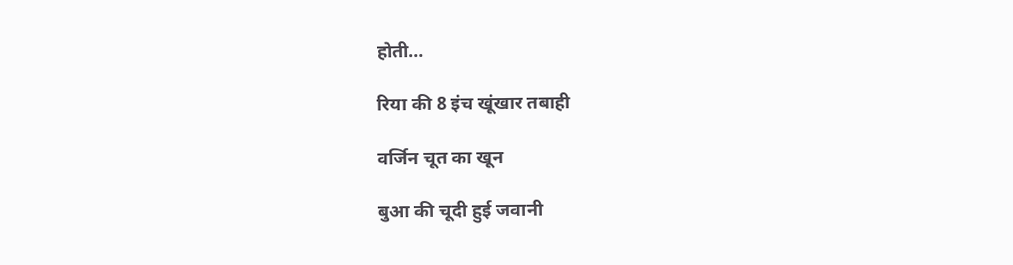होती…

रिया की 8 इंच खूंखार तबाही

वर्जिन चूत का खून

बुआ की चूदी हुई जवानी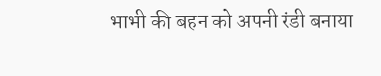भाभी की बहन को अपनी रंडी बनाया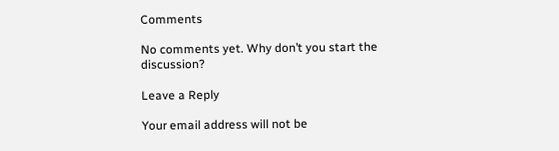Comments

No comments yet. Why don’t you start the discussion?

Leave a Reply

Your email address will not be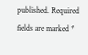published. Required fields are marked *